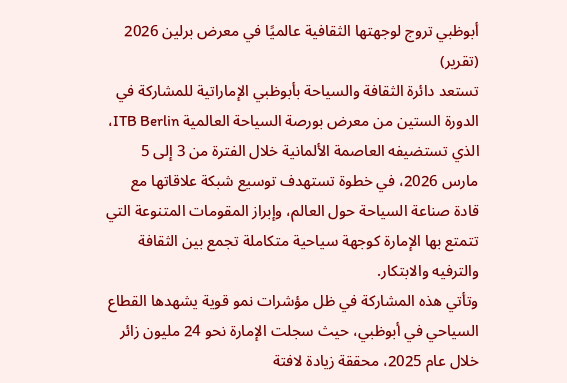أبوظبي تروج لوجهتها الثقافية عالميًا في معرض برلين 2026 (تقرير)
تستعد دائرة الثقافة والسياحة بأبوظبي الإماراتية للمشاركة في الدورة الستين من معرض بورصة السياحة العالمية ITB Berlin، الذي تستضيفه العاصمة الألمانية خلال الفترة من 3 إلى 5 مارس 2026، في خطوة تستهدف توسيع شبكة علاقاتها مع قادة صناعة السياحة حول العالم، وإبراز المقومات المتنوعة التي تتمتع بها الإمارة كوجهة سياحية متكاملة تجمع بين الثقافة والترفيه والابتكار.
وتأتي هذه المشاركة في ظل مؤشرات نمو قوية يشهدها القطاع السياحي في أبوظبي، حيث سجلت الإمارة نحو 24 مليون زائر خلال عام 2025، محققة زيادة لافتة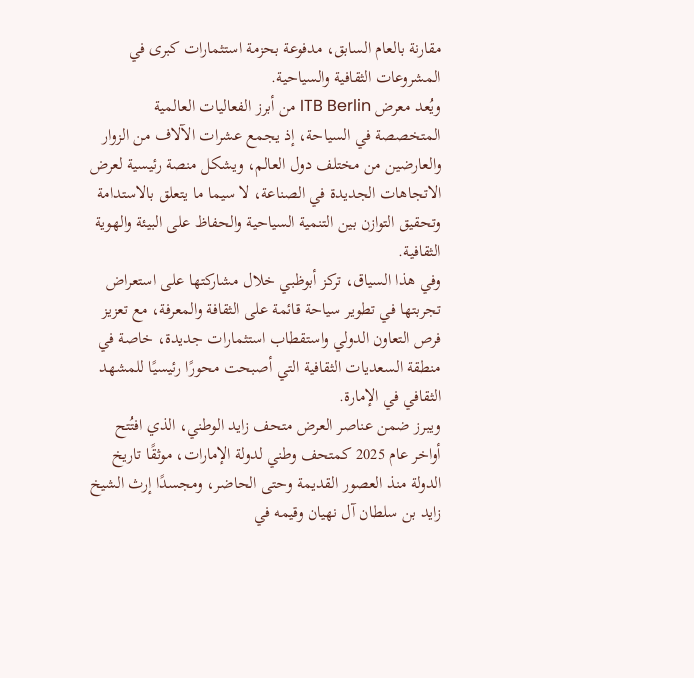مقارنة بالعام السابق، مدفوعة بحزمة استثمارات كبرى في المشروعات الثقافية والسياحية.
ويُعد معرض ITB Berlin من أبرز الفعاليات العالمية المتخصصة في السياحة، إذ يجمع عشرات الآلاف من الزوار والعارضين من مختلف دول العالم، ويشكل منصة رئيسية لعرض الاتجاهات الجديدة في الصناعة، لا سيما ما يتعلق بالاستدامة وتحقيق التوازن بين التنمية السياحية والحفاظ على البيئة والهوية الثقافية.
وفي هذا السياق، تركز أبوظبي خلال مشاركتها على استعراض تجربتها في تطوير سياحة قائمة على الثقافة والمعرفة، مع تعزيز فرص التعاون الدولي واستقطاب استثمارات جديدة، خاصة في منطقة السعديات الثقافية التي أصبحت محورًا رئيسيًا للمشهد الثقافي في الإمارة.
ويبرز ضمن عناصر العرض متحف زايد الوطني، الذي افتُتح أواخر عام 2025 كمتحف وطني لدولة الإمارات، موثقًا تاريخ الدولة منذ العصور القديمة وحتى الحاضر، ومجسدًا إرث الشيخ زايد بن سلطان آل نهيان وقيمه في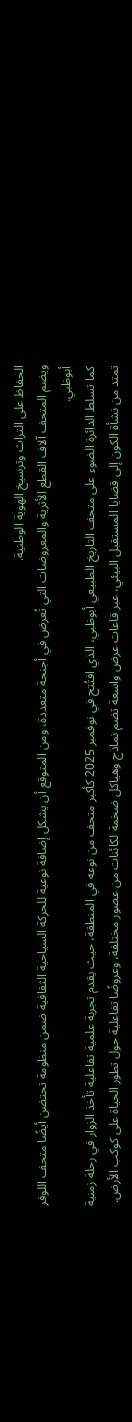الحفاظ على التراث وترسيخ الهوية الوطنية.
ويضم المتحف آلاف القطع الأثرية والمعروضات التي تُعرض في أجنحة متعددة، ومن المتوقع أن يشكل إضافة نوعية للحركة السياحية الثقافية ضمن منظومة تحتضن أيضًا متحف اللوفر أبوظبي.
كما تسلط الدائرة الضوء على متحف التاريخ الطبيعي أبوظبي، الذي افتُتح في نوفمبر 2025 كأكبر متحف من نوعه في المنطقة، حيث يقدم تجربة علمية تفاعلية تأخذ الزوار في رحلة زمنية تمتد من نشأة الكون إلى قضايا المستقبل البيئي، عبر قاعات عرض واسعة تضم نماذج وهياكل ضخمة لكائنات من عصور مختلفة، وعروضًا تفاعلية حول تطور الحياة على كوكب الأرض.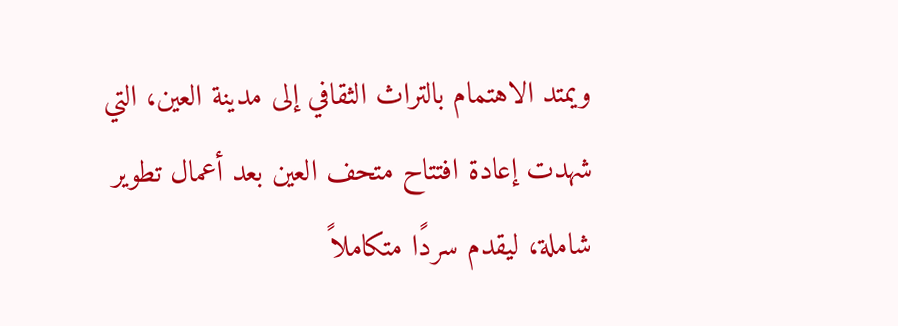ويمتد الاهتمام بالتراث الثقافي إلى مدينة العين، التي شهدت إعادة افتتاح متحف العين بعد أعمال تطوير شاملة، ليقدم سردًا متكاملاً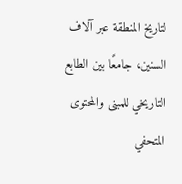لتاريخ المنطقة عبر آلاف السنين، جامعًا بين الطابع التاريخي للمبنى والمحتوى المتحفي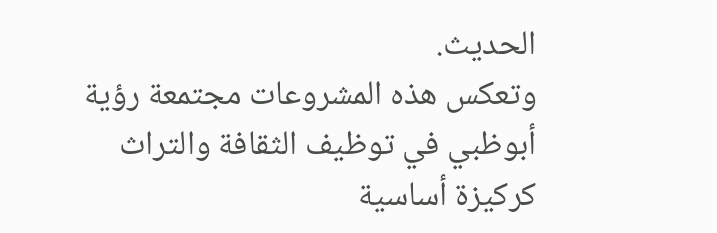الحديث.
وتعكس هذه المشروعات مجتمعة رؤية أبوظبي في توظيف الثقافة والتراث كركيزة أساسية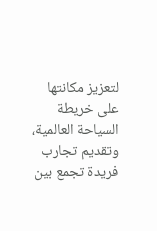لتعزيز مكانتها على خريطة السياحة العالمية، وتقديم تجارب فريدة تجمع بين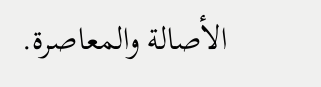الأصالة والمعاصرة.